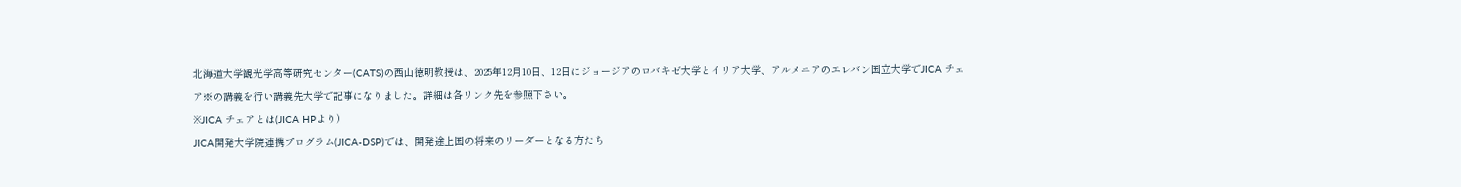北海道大学観光学高等研究センター(CATS)の西山徳明教授は、2025年12月10日、12日にジョージアのロバキゼ大学とイリア大学、アルメニアのエレバン国立大学でJICA チェア※の講義を行い講義先大学で記事になりました。詳細は各リンク先を参照下さい。
※JICA チェアとは(JICA HPより)
JICA開発大学院連携プログラム(JICA-DSP)では、開発途上国の将来のリーダーとなる方たち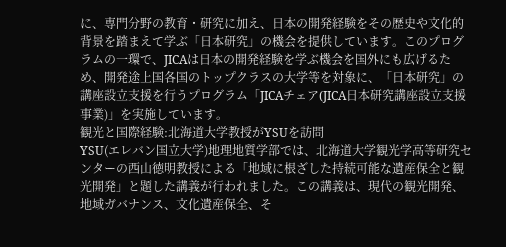に、専門分野の教育・研究に加え、日本の開発経験をその歴史や文化的背景を踏まえて学ぶ「日本研究」の機会を提供しています。このプログラムの一環で、JICAは日本の開発経験を学ぶ機会を国外にも広げるため、開発途上国各国のトップクラスの大学等を対象に、「日本研究」の講座設立支援を行うプログラム「JICAチェア(JICA日本研究講座設立支援事業)」を実施しています。
観光と国際経験:北海道大学教授がYSUを訪問
YSU(エレバン国立大学)地理地質学部では、北海道大学観光学高等研究センターの西山徳明教授による「地域に根ざした持続可能な遺産保全と観光開発」と題した講義が行われました。この講義は、現代の観光開発、地域ガバナンス、文化遺産保全、そ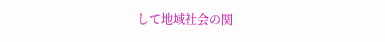して地域社会の関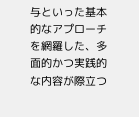与といった基本的なアプローチを網羅した、多面的かつ実践的な内容が際立つ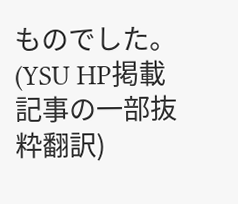ものでした。(YSU HP掲載記事の一部抜粋翻訳)